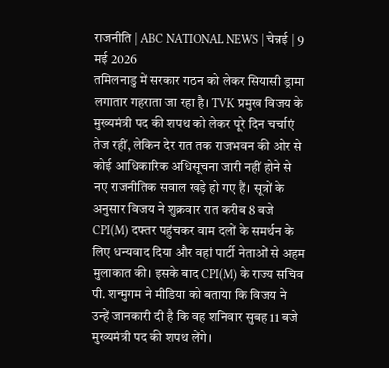राजनीति | ABC NATIONAL NEWS | चेन्नई | 9 मई 2026
तमिलनाडु में सरकार गठन को लेकर सियासी ड्रामा लगातार गहराता जा रहा है। TVK प्रमुख विजय के मुख्यमंत्री पद की शपथ को लेकर पूरे दिन चर्चाएं तेज रहीं, लेकिन देर रात तक राजभवन की ओर से कोई आधिकारिक अधिसूचना जारी नहीं होने से नए राजनीतिक सवाल खड़े हो गए हैं। सूत्रों के अनुसार विजय ने शुक्रवार रात करीब 8 बजे CPI(M) दफ्तर पहुंचकर वाम दलों के समर्थन के लिए धन्यवाद दिया और वहां पार्टी नेताओं से अहम मुलाकात की। इसके बाद CPI(M) के राज्य सचिव पी. शन्मुगम ने मीडिया को बताया कि विजय ने उन्हें जानकारी दी है कि वह शनिवार सुबह 11 बजे मुख्यमंत्री पद की शपथ लेंगे।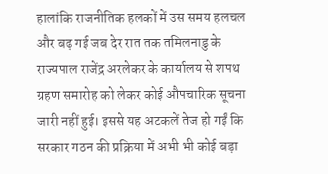हालांकि राजनीतिक हलकों में उस समय हलचल और बढ़ गई जब देर रात तक तमिलनाडु के राज्यपाल राजेंद्र अरलेकर के कार्यालय से शपथ ग्रहण समारोह को लेकर कोई औपचारिक सूचना जारी नहीं हुई। इससे यह अटकलें तेज हो गईं कि सरकार गठन की प्रक्रिया में अभी भी कोई बड़ा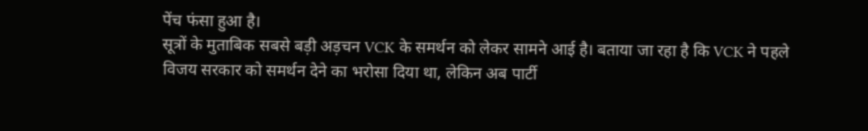पेंच फंसा हुआ है।
सूत्रों के मुताबिक सबसे बड़ी अड़चन VCK के समर्थन को लेकर सामने आई है। बताया जा रहा है कि VCK ने पहले विजय सरकार को समर्थन देने का भरोसा दिया था, लेकिन अब पार्टी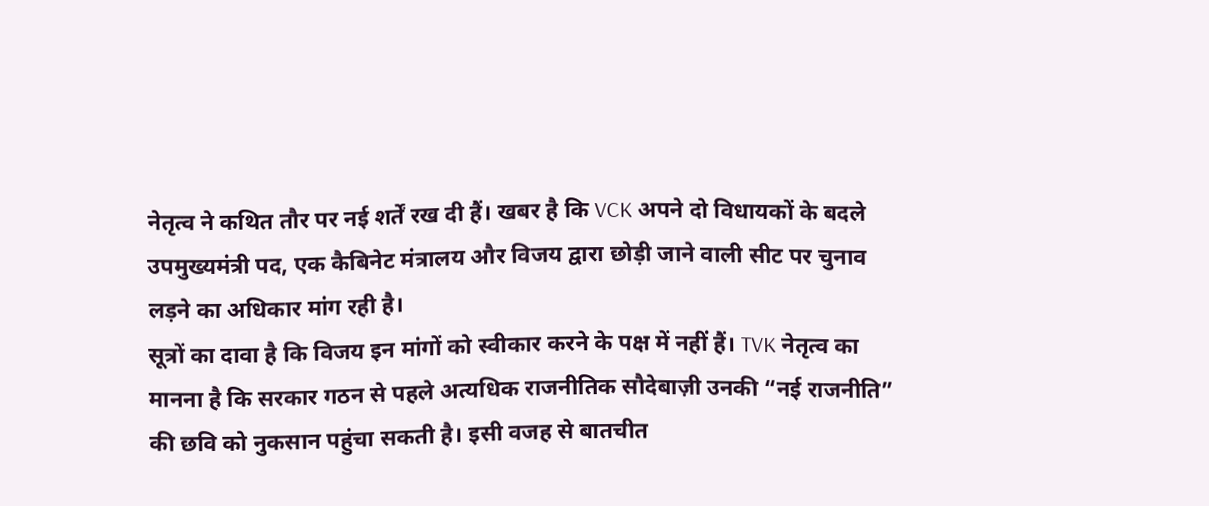नेतृत्व ने कथित तौर पर नई शर्तें रख दी हैं। खबर है कि VCK अपने दो विधायकों के बदले उपमुख्यमंत्री पद, एक कैबिनेट मंत्रालय और विजय द्वारा छोड़ी जाने वाली सीट पर चुनाव लड़ने का अधिकार मांग रही है।
सूत्रों का दावा है कि विजय इन मांगों को स्वीकार करने के पक्ष में नहीं हैं। TVK नेतृत्व का मानना है कि सरकार गठन से पहले अत्यधिक राजनीतिक सौदेबाज़ी उनकी “नई राजनीति” की छवि को नुकसान पहुंचा सकती है। इसी वजह से बातचीत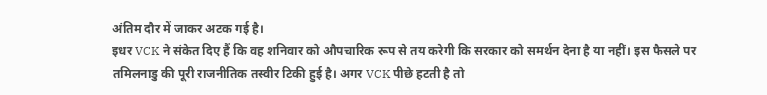अंतिम दौर में जाकर अटक गई है।
इधर VCK ने संकेत दिए हैं कि वह शनिवार को औपचारिक रूप से तय करेगी कि सरकार को समर्थन देना है या नहीं। इस फैसले पर तमिलनाडु की पूरी राजनीतिक तस्वीर टिकी हुई है। अगर VCK पीछे हटती है तो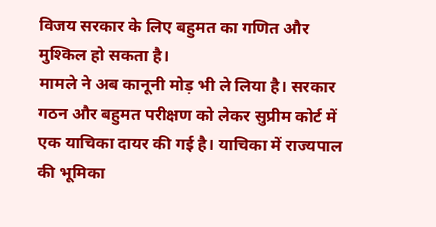विजय सरकार के लिए बहुमत का गणित और मुश्किल हो सकता है।
मामले ने अब कानूनी मोड़ भी ले लिया है। सरकार गठन और बहुमत परीक्षण को लेकर सुप्रीम कोर्ट में एक याचिका दायर की गई है। याचिका में राज्यपाल की भूमिका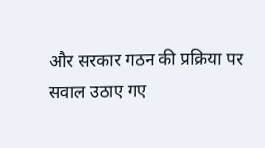और सरकार गठन की प्रक्रिया पर सवाल उठाए गए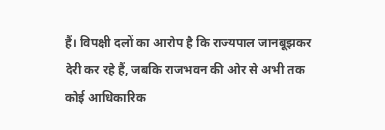हैं। विपक्षी दलों का आरोप है कि राज्यपाल जानबूझकर देरी कर रहे हैं, जबकि राजभवन की ओर से अभी तक कोई आधिकारिक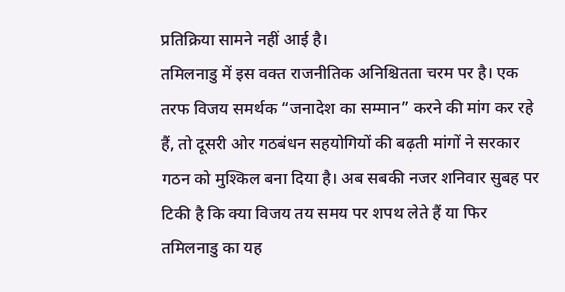प्रतिक्रिया सामने नहीं आई है।
तमिलनाडु में इस वक्त राजनीतिक अनिश्चितता चरम पर है। एक तरफ विजय समर्थक “जनादेश का सम्मान” करने की मांग कर रहे हैं, तो दूसरी ओर गठबंधन सहयोगियों की बढ़ती मांगों ने सरकार गठन को मुश्किल बना दिया है। अब सबकी नजर शनिवार सुबह पर टिकी है कि क्या विजय तय समय पर शपथ लेते हैं या फिर तमिलनाडु का यह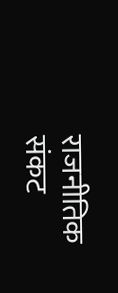राजनीतिक संकट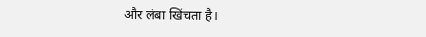और लंबा खिंचता है।